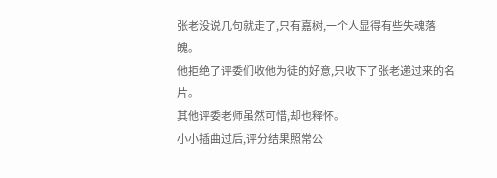张老没说几句就走了,只有嘉树,一个人显得有些失魂落魄。
他拒绝了评委们收他为徒的好意,只收下了张老递过来的名片。
其他评委老师虽然可惜,却也释怀。
小小插曲过后,评分结果照常公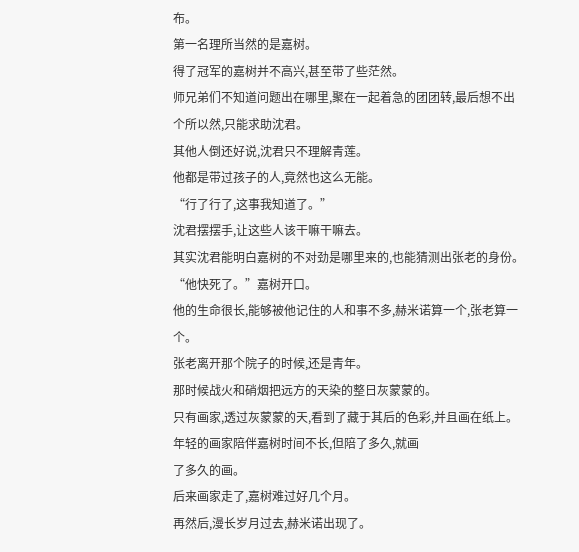布。
第一名理所当然的是嘉树。
得了冠军的嘉树并不高兴,甚至带了些茫然。
师兄弟们不知道问题出在哪里,聚在一起着急的团团转,最后想不出个所以然,只能求助沈君。
其他人倒还好说,沈君只不理解青莲。
他都是带过孩子的人,竟然也这么无能。
“行了行了,这事我知道了。”
沈君摆摆手,让这些人该干嘛干嘛去。
其实沈君能明白嘉树的不对劲是哪里来的,也能猜测出张老的身份。
“他快死了。”嘉树开口。
他的生命很长,能够被他记住的人和事不多,赫米诺算一个,张老算一个。
张老离开那个院子的时候,还是青年。
那时候战火和硝烟把远方的天染的整日灰蒙蒙的。
只有画家,透过灰蒙蒙的天,看到了藏于其后的色彩,并且画在纸上。
年轻的画家陪伴嘉树时间不长,但陪了多久,就画
了多久的画。
后来画家走了,嘉树难过好几个月。
再然后,漫长岁月过去,赫米诺出现了。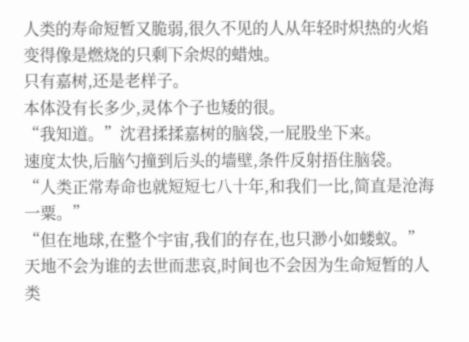人类的寿命短暂又脆弱,很久不见的人从年轻时炽热的火焰变得像是燃烧的只剩下余烬的蜡烛。
只有嘉树,还是老样子。
本体没有长多少,灵体个子也矮的很。
“我知道。”沈君揉揉嘉树的脑袋,一屁股坐下来。
速度太快,后脑勺撞到后头的墙壁,条件反射捂住脑袋。
“人类正常寿命也就短短七八十年,和我们一比,简直是沧海一粟。”
“但在地球,在整个宇宙,我们的存在,也只渺小如蝼蚁。”
天地不会为谁的去世而悲哀,时间也不会因为生命短暂的人类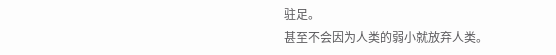驻足。
甚至不会因为人类的弱小就放弃人类。